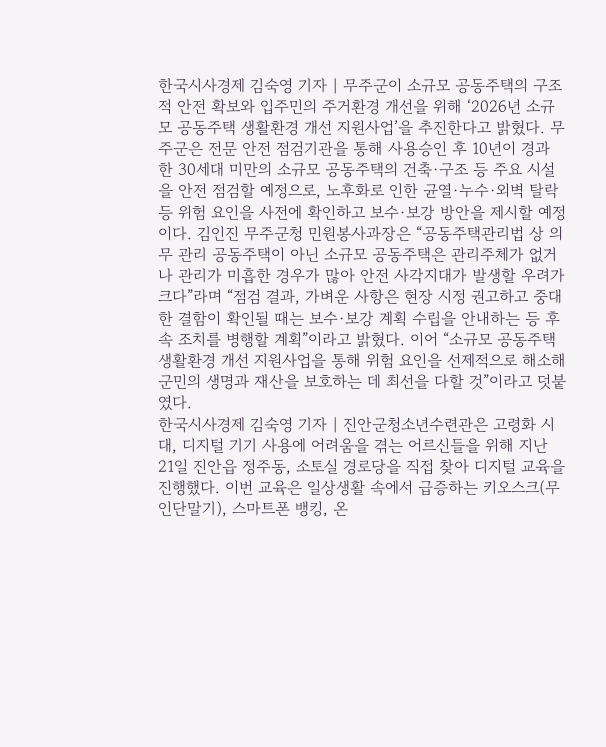한국시사경제 김숙영 기자 | 무주군이 소규모 공동주택의 구조적 안전 확보와 입주민의 주거환경 개선을 위해 ‘2026년 소규모 공동주택 생활환경 개선 지원사업’을 추진한다고 밝혔다. 무주군은 전문 안전 점검기관을 통해 사용승인 후 10년이 경과 한 30세대 미만의 소규모 공동주택의 건축·구조 등 주요 시설을 안전 점검할 예정으로, 노후화로 인한 균열·누수·외벽 탈락 등 위험 요인을 사전에 확인하고 보수·보강 방안을 제시할 예정이다. 김인진 무주군청 민원봉사과장은 “공동주택관리법 상 의무 관리 공동주택이 아닌 소규모 공동주택은 관리주체가 없거나 관리가 미흡한 경우가 많아 안전 사각지대가 발생할 우려가 크다”라며 “점검 결과, 가벼운 사항은 현장 시정 권고하고 중대한 결함이 확인될 때는 보수·보강 계획 수립을 안내하는 등 후속 조치를 병행할 계획”이라고 밝혔다. 이어 “소규모 공동주택 생활환경 개선 지원사업을 통해 위험 요인을 선제적으로 해소해 군민의 생명과 재산을 보호하는 데 최선을 다할 것”이라고 덧붙였다.
한국시사경제 김숙영 기자 | 진안군청소년수련관은 고령화 시대, 디지털 기기 사용에 어려움을 겪는 어르신들을 위해 지난 21일 진안읍 정주동, 소토실 경로당을 직접 찾아 디지털 교육을 진행했다. 이번 교육은 일상생활 속에서 급증하는 키오스크(무인단말기), 스마트폰 뱅킹, 온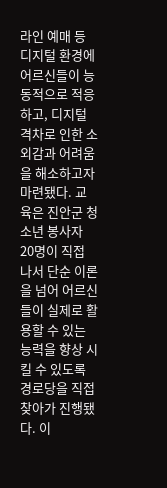라인 예매 등 디지털 환경에 어르신들이 능동적으로 적응하고, 디지털 격차로 인한 소외감과 어려움을 해소하고자 마련됐다. 교육은 진안군 청소년 봉사자 20명이 직접 나서 단순 이론을 넘어 어르신들이 실제로 활용할 수 있는 능력을 향상 시킬 수 있도록 경로당을 직접 찾아가 진행됐다. 이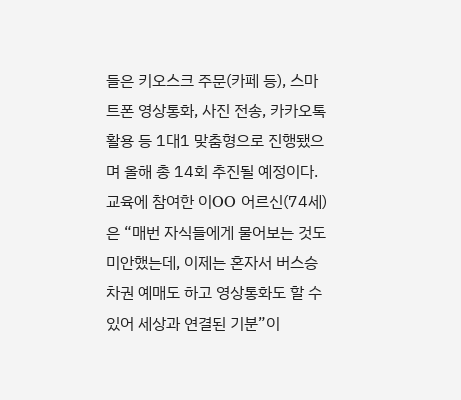들은 키오스크 주문(카페 등), 스마트폰 영상통화, 사진 전송, 카카오톡 활용 등 1대1 맞춤형으로 진행됐으며 올해 총 14회 추진될 예정이다. 교육에 참여한 이OO 어르신(74세)은 “매번 자식들에게 물어보는 것도 미안했는데, 이제는 혼자서 버스승차권 예매도 하고 영상통화도 할 수 있어 세상과 연결된 기분”이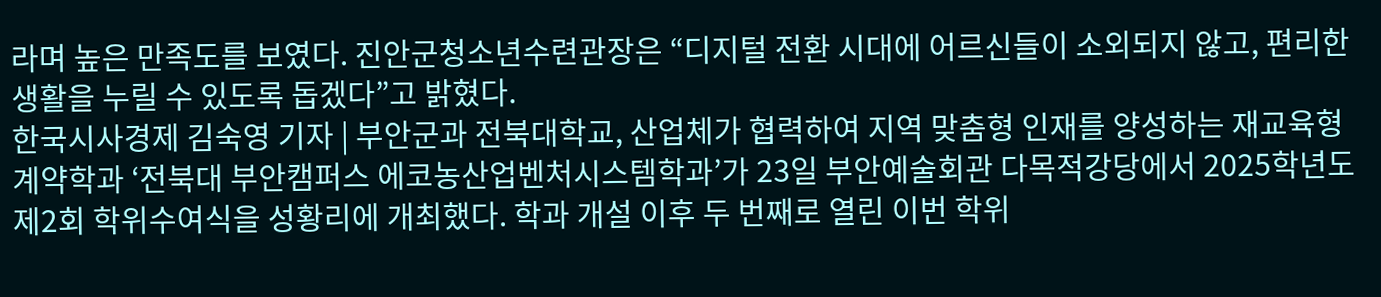라며 높은 만족도를 보였다. 진안군청소년수련관장은 “디지털 전환 시대에 어르신들이 소외되지 않고, 편리한 생활을 누릴 수 있도록 돕겠다”고 밝혔다.
한국시사경제 김숙영 기자 | 부안군과 전북대학교, 산업체가 협력하여 지역 맞춤형 인재를 양성하는 재교육형 계약학과 ‘전북대 부안캠퍼스 에코농산업벤처시스템학과’가 23일 부안예술회관 다목적강당에서 2025학년도 제2회 학위수여식을 성황리에 개최했다. 학과 개설 이후 두 번째로 열린 이번 학위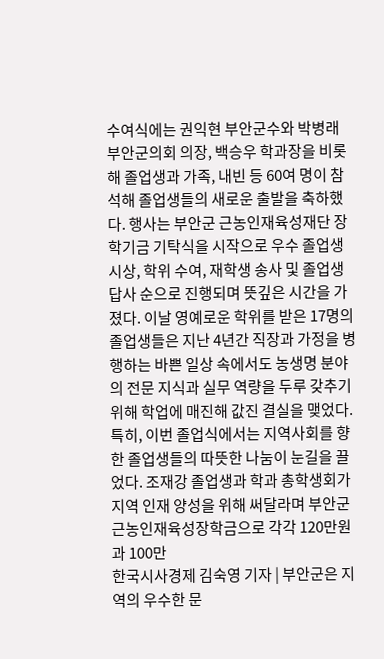수여식에는 권익현 부안군수와 박병래 부안군의회 의장, 백승우 학과장을 비롯해 졸업생과 가족, 내빈 등 60여 명이 참석해 졸업생들의 새로운 출발을 축하했다. 행사는 부안군 근농인재육성재단 장학기금 기탁식을 시작으로 우수 졸업생 시상, 학위 수여, 재학생 송사 및 졸업생 답사 순으로 진행되며 뜻깊은 시간을 가졌다. 이날 영예로운 학위를 받은 17명의 졸업생들은 지난 4년간 직장과 가정을 병행하는 바쁜 일상 속에서도 농생명 분야의 전문 지식과 실무 역량을 두루 갖추기 위해 학업에 매진해 값진 결실을 맺었다. 특히, 이번 졸업식에서는 지역사회를 향한 졸업생들의 따뜻한 나눔이 눈길을 끌었다. 조재강 졸업생과 학과 총학생회가 지역 인재 양성을 위해 써달라며 부안군 근농인재육성장학금으로 각각 120만원과 100만
한국시사경제 김숙영 기자 | 부안군은 지역의 우수한 문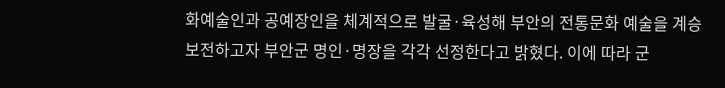화예술인과 공예장인을 체계적으로 발굴·육성해 부안의 전통문화 예술을 계승 보전하고자 부안군 명인·명장을 각각 선정한다고 밝혔다. 이에 따라 군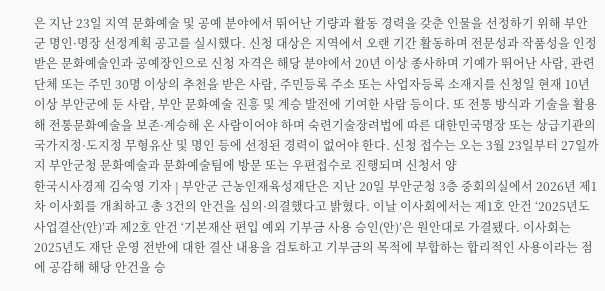은 지난 23일 지역 문화예술 및 공예 분야에서 뛰어난 기량과 활동 경력을 갖춘 인물을 선정하기 위해 부안군 명인·명장 선정계획 공고를 실시했다. 신청 대상은 지역에서 오랜 기간 활동하며 전문성과 작품성을 인정받은 문화예술인과 공예장인으로 신청 자격은 해당 분야에서 20년 이상 종사하며 기예가 뛰어난 사람, 관련 단체 또는 주민 30명 이상의 추천을 받은 사람, 주민등록 주소 또는 사업자등록 소재지를 신청일 현재 10년 이상 부안군에 둔 사람, 부안 문화예술 진흥 및 계승 발전에 기여한 사람 등이다. 또 전통 방식과 기술을 활용해 전통문화예술을 보존·계승해 온 사람이어야 하며 숙련기술장려법에 따른 대한민국명장 또는 상급기관의 국가지정·도지정 무형유산 및 명인 등에 선정된 경력이 없어야 한다. 신청 접수는 오는 3월 23일부터 27일까지 부안군청 문화예술과 문화예술팀에 방문 또는 우편접수로 진행되며 신청서 양
한국시사경제 김숙영 기자 | 부안군 근농인재육성재단은 지난 20일 부안군청 3층 중회의실에서 2026년 제1차 이사회를 개최하고 총 3건의 안건을 심의·의결했다고 밝혔다. 이날 이사회에서는 제1호 안건 ‘2025년도 사업결산(안)’과 제2호 안건 ‘기본재산 편입 예외 기부금 사용 승인(안)’은 원안대로 가결됐다. 이사회는 2025년도 재단 운영 전반에 대한 결산 내용을 검토하고 기부금의 목적에 부합하는 합리적인 사용이라는 점에 공감해 해당 안건을 승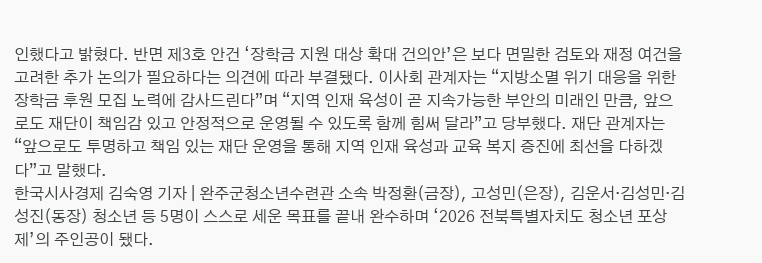인했다고 밝혔다. 반면 제3호 안건 ‘장학금 지원 대상 확대 건의안’은 보다 면밀한 검토와 재정 여건을 고려한 추가 논의가 필요하다는 의견에 따라 부결됐다. 이사회 관계자는 “지방소멸 위기 대응을 위한 장학금 후원 모집 노력에 감사드린다”며 “지역 인재 육성이 곧 지속가능한 부안의 미래인 만큼, 앞으로도 재단이 책임감 있고 안정적으로 운영될 수 있도록 함께 힘써 달라”고 당부했다. 재단 관계자는 “앞으로도 투명하고 책임 있는 재단 운영을 통해 지역 인재 육성과 교육 복지 증진에 최선을 다하겠다”고 말했다.
한국시사경제 김숙영 기자 | 완주군청소년수련관 소속 박정환(금장), 고성민(은장), 김운서·김성민·김성진(동장) 청소년 등 5명이 스스로 세운 목표를 끝내 완수하며 ‘2026 전북특별자치도 청소년 포상제’의 주인공이 됐다.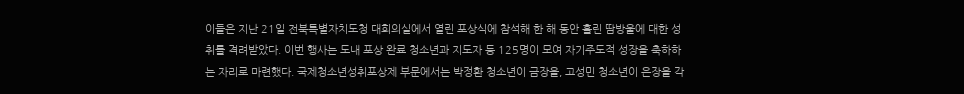이들은 지난 21일 전북특별자치도청 대회의실에서 열린 포상식에 참석해 한 해 동안 흘린 땀방울에 대한 성취를 격려받았다. 이번 행사는 도내 포상 완료 청소년과 지도자 등 125명이 모여 자기주도적 성장을 축하하는 자리로 마련했다. 국제청소년성취포상제 부문에서는 박정환 청소년이 금장을, 고성민 청소년이 은장을 각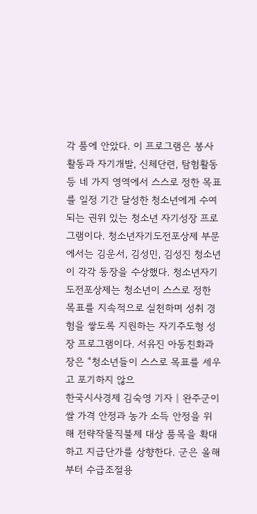각 품에 안았다. 이 프로그램은 봉사활동과 자기개발, 신체단련, 탐험활동 등 네 가지 영역에서 스스로 정한 목표를 일정 기간 달성한 청소년에게 수여되는 권위 있는 청소년 자기성장 프로그램이다. 청소년자기도전포상제 부문에서는 김운서, 김성민, 김성진 청소년이 각각 동장을 수상했다. 청소년자기도전포상제는 청소년이 스스로 정한 목표를 지속적으로 실천하며 성취 경험을 쌓도록 지원하는 자기주도형 성장 프로그램이다. 서유진 아동친화과장은 “청소년들이 스스로 목표를 세우고 포기하지 않으
한국시사경제 김숙영 기자 | 완주군이 쌀 가격 안정과 농가 소득 안정을 위해 전략작물직불제 대상 품목을 확대하고 지급단가를 상향한다. 군은 올해부터 수급조절용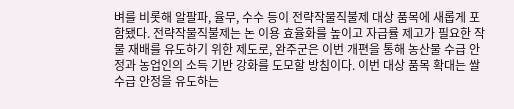벼를 비롯해 알팔파, 율무, 수수 등이 전략작물직불제 대상 품목에 새롭게 포함됐다. 전략작물직불제는 논 이용 효율화를 높이고 자급률 제고가 필요한 작물 재배를 유도하기 위한 제도로, 완주군은 이번 개편을 통해 농산물 수급 안정과 농업인의 소득 기반 강화를 도모할 방침이다. 이번 대상 품목 확대는 쌀 수급 안정을 유도하는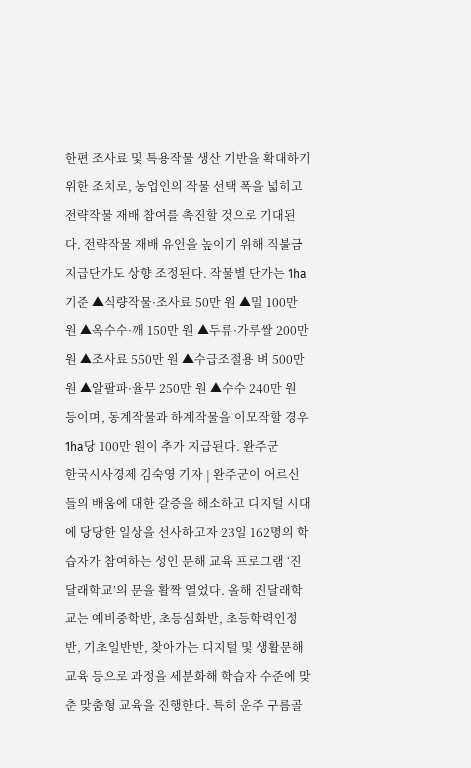한편 조사료 및 특용작물 생산 기반을 확대하기 위한 조치로, 농업인의 작물 선택 폭을 넓히고 전략작물 재배 참여를 촉진할 것으로 기대된다. 전략작물 재배 유인을 높이기 위해 직불금 지급단가도 상향 조정된다. 작물별 단가는 1ha 기준 ▲식량작물·조사료 50만 원 ▲밀 100만 원 ▲옥수수·깨 150만 원 ▲두류·가루쌀 200만 원 ▲조사료 550만 원 ▲수급조절용 벼 500만 원 ▲알팔파·율무 250만 원 ▲수수 240만 원 등이며, 동계작물과 하계작물을 이모작할 경우 1ha당 100만 원이 추가 지급된다. 완주군
한국시사경제 김숙영 기자 | 완주군이 어르신들의 배움에 대한 갈증을 해소하고 디지털 시대에 당당한 일상을 선사하고자 23일 162명의 학습자가 참여하는 성인 문해 교육 프로그램 ‘진달래학교’의 문을 활짝 열었다. 올해 진달래학교는 예비중학반, 초등심화반, 초등학력인정반, 기초일반반, 찾아가는 디지털 및 생활문해교육 등으로 과정을 세분화해 학습자 수준에 맞춘 맞춤형 교육을 진행한다. 특히 운주 구름골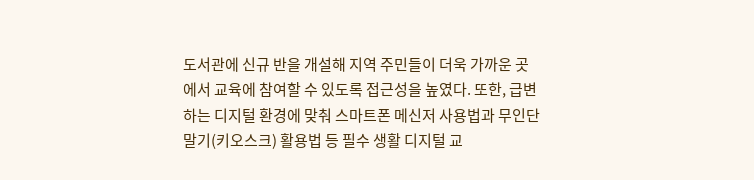도서관에 신규 반을 개설해 지역 주민들이 더욱 가까운 곳에서 교육에 참여할 수 있도록 접근성을 높였다. 또한, 급변하는 디지털 환경에 맞춰 스마트폰 메신저 사용법과 무인단말기(키오스크) 활용법 등 필수 생활 디지털 교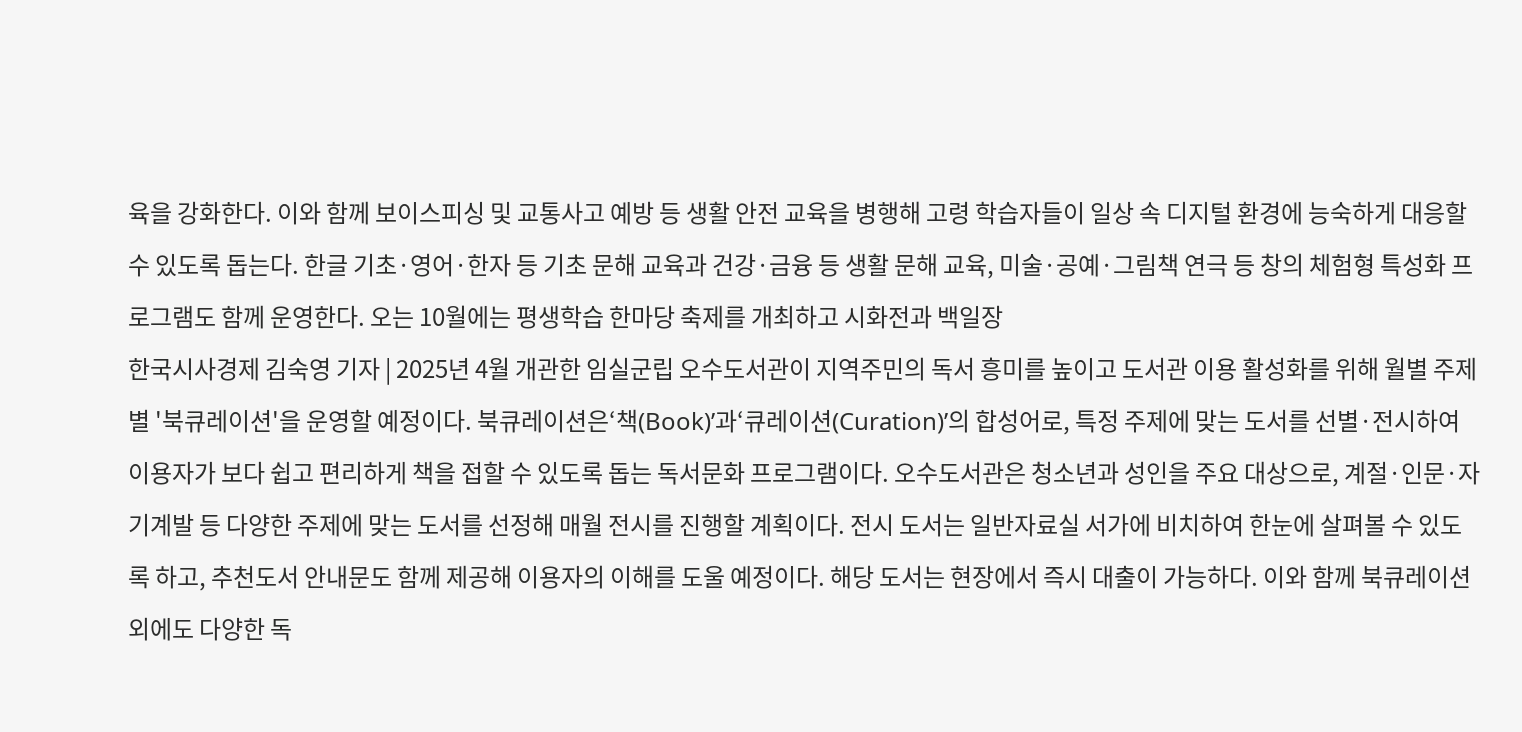육을 강화한다. 이와 함께 보이스피싱 및 교통사고 예방 등 생활 안전 교육을 병행해 고령 학습자들이 일상 속 디지털 환경에 능숙하게 대응할 수 있도록 돕는다. 한글 기초·영어·한자 등 기초 문해 교육과 건강·금융 등 생활 문해 교육, 미술·공예·그림책 연극 등 창의 체험형 특성화 프로그램도 함께 운영한다. 오는 10월에는 평생학습 한마당 축제를 개최하고 시화전과 백일장
한국시사경제 김숙영 기자 | 2025년 4월 개관한 임실군립 오수도서관이 지역주민의 독서 흥미를 높이고 도서관 이용 활성화를 위해 월별 주제별 '북큐레이션'을 운영할 예정이다. 북큐레이션은‘책(Book)’과‘큐레이션(Curation)’의 합성어로, 특정 주제에 맞는 도서를 선별·전시하여 이용자가 보다 쉽고 편리하게 책을 접할 수 있도록 돕는 독서문화 프로그램이다. 오수도서관은 청소년과 성인을 주요 대상으로, 계절·인문·자기계발 등 다양한 주제에 맞는 도서를 선정해 매월 전시를 진행할 계획이다. 전시 도서는 일반자료실 서가에 비치하여 한눈에 살펴볼 수 있도록 하고, 추천도서 안내문도 함께 제공해 이용자의 이해를 도울 예정이다. 해당 도서는 현장에서 즉시 대출이 가능하다. 이와 함께 북큐레이션 외에도 다양한 독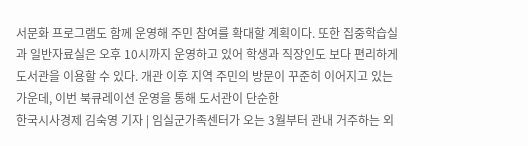서문화 프로그램도 함께 운영해 주민 참여를 확대할 계획이다. 또한 집중학습실과 일반자료실은 오후 10시까지 운영하고 있어 학생과 직장인도 보다 편리하게 도서관을 이용할 수 있다. 개관 이후 지역 주민의 방문이 꾸준히 이어지고 있는 가운데, 이번 북큐레이션 운영을 통해 도서관이 단순한
한국시사경제 김숙영 기자 | 임실군가족센터가 오는 3월부터 관내 거주하는 외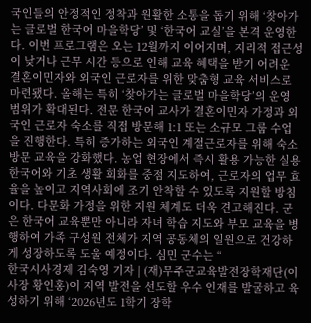국인들의 안정적인 정착과 원활한 소통을 돕기 위해 ‘찾아가는 글로벌 한국어 마을학당’ 및 ‘한국어 교실’을 본격 운영한다. 이번 프로그램은 오는 12월까지 이어지며, 지리적 접근성이 낮거나 근무 시간 등으로 인해 교육 혜택을 받기 어려운 결혼이민자와 외국인 근로자를 위한 맞춤형 교육 서비스로 마련됐다. 올해는 특히 ‘찾아가는 글로벌 마을학당’의 운영 범위가 확대된다. 전문 한국어 교사가 결혼이민자 가정과 외국인 근로자 숙소를 직접 방문해 1:1 또는 소규모 그룹 수업을 진행한다. 특히 증가하는 외국인 계절근로자를 위해 숙소 방문 교육을 강화했다. 농업 현장에서 즉시 활용 가능한 실용 한국어와 기초 생활 회화를 중점 지도하여, 근로자의 업무 효율을 높이고 지역사회에 조기 안착할 수 있도록 지원할 방침이다. 다문화 가정을 위한 지원 체계도 더욱 견고해진다. 군은 한국어 교육뿐만 아니라 자녀 학습 지도와 부모 교육을 병행하여 가족 구성원 전체가 지역 공동체의 일원으로 건강하게 성장하도록 도울 예정이다. 심민 군수는 “
한국시사경제 김숙영 기자 | (재)무주군교육발전장학재단(이사장 황인홍)이 지역 발전을 선도할 우수 인재를 발굴하고 육성하기 위해 ‘2026년도 1학기 장학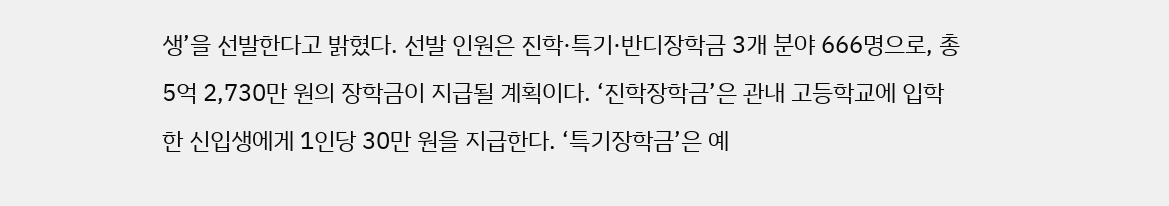생’을 선발한다고 밝혔다. 선발 인원은 진학·특기·반디장학금 3개 분야 666명으로, 총 5억 2,730만 원의 장학금이 지급될 계획이다. ‘진학장학금’은 관내 고등학교에 입학한 신입생에게 1인당 30만 원을 지급한다. ‘특기장학금’은 예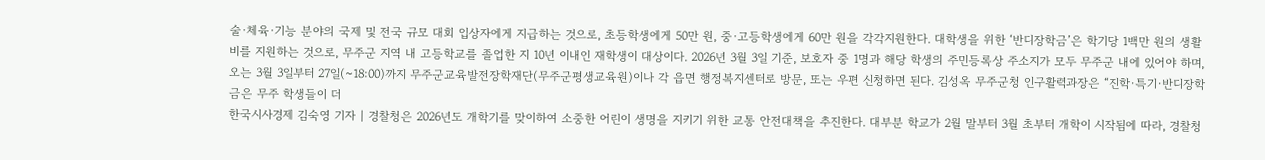술·체육·기능 분야의 국제 및 전국 규모 대회 입상자에게 지급하는 것으로, 초등학생에게 50만 원, 중·고등학생에게 60만 원을 각각지원한다. 대학생을 위한 ‘반디장학금’은 학기당 1백만 원의 생활비를 지원하는 것으로, 무주군 지역 내 고등학교를 졸업한 지 10년 이내인 재학생이 대상이다. 2026년 3월 3일 기준, 보호자 중 1명과 해당 학생의 주민등록상 주소지가 모두 무주군 내에 있어야 하며, 오는 3월 3일부터 27일(~18:00)까지 무주군교육발전장학재단(무주군평생교육원)이나 각 읍면 행정복지센터로 방문, 또는 우편 신청하면 된다. 김성옥 무주군청 인구활력과장은 “진학·특기·반디장학금은 무주 학생들이 더
한국시사경제 김숙영 기자 | 경찰청은 2026년도 개학기를 맞이하여 소중한 어린이 생명을 지키기 위한 교통 안전대책을 추진한다. 대부분 학교가 2월 말부터 3월 초부터 개학이 시작됨에 따라, 경찰청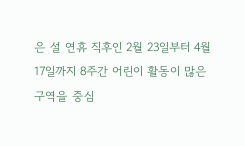은 설 연휴 직후인 2월 23일부터 4월 17일까지 8주간 어린이 활동이 많은 구역을 중심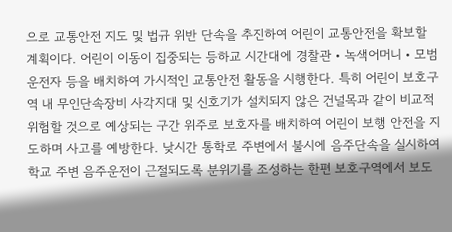으로 교통안전 지도 및 법규 위반 단속을 추진하여 어린이 교통안전을 확보할 계획이다. 어린이 이동이 집중되는 등하교 시간대에 경찰관‧녹색어머니‧모범운전자 등을 배치하여 가시적인 교통안전 활동을 시행한다. 특히 어린이 보호구역 내 무인단속장비 사각지대 및 신호기가 설치되지 않은 건널목과 같이 비교적 위험할 것으로 예상되는 구간 위주로 보호자를 배치하여 어린이 보행 안전을 지도하며 사고를 예방한다. 낮시간 통학로 주변에서 불시에 음주단속을 실시하여 학교 주변 음주운전이 근절되도록 분위기를 조성하는 한편 보호구역에서 보도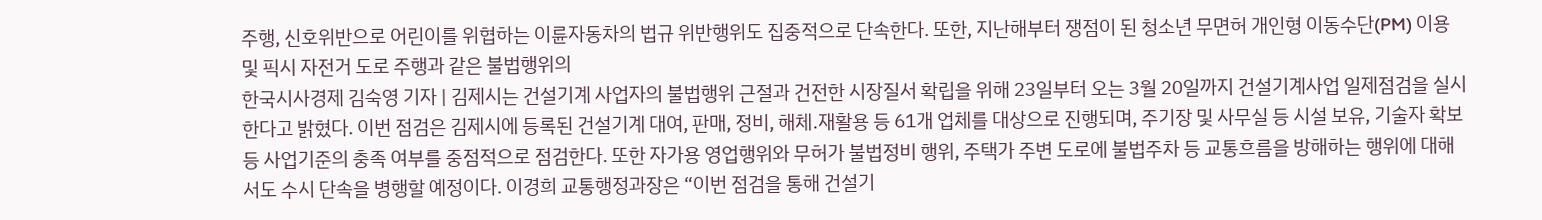주행, 신호위반으로 어린이를 위협하는 이륜자동차의 법규 위반행위도 집중적으로 단속한다. 또한, 지난해부터 쟁점이 된 청소년 무면허 개인형 이동수단(PM) 이용 및 픽시 자전거 도로 주행과 같은 불법행위의
한국시사경제 김숙영 기자 | 김제시는 건설기계 사업자의 불법행위 근절과 건전한 시장질서 확립을 위해 23일부터 오는 3월 20일까지 건설기계사업 일제점검을 실시한다고 밝혔다. 이번 점검은 김제시에 등록된 건설기계 대여, 판매, 정비, 해체․재활용 등 61개 업체를 대상으로 진행되며, 주기장 및 사무실 등 시설 보유, 기술자 확보 등 사업기준의 충족 여부를 중점적으로 점검한다. 또한 자가용 영업행위와 무허가 불법정비 행위, 주택가 주변 도로에 불법주차 등 교통흐름을 방해하는 행위에 대해서도 수시 단속을 병행할 예정이다. 이경희 교통행정과장은 “이번 점검을 통해 건설기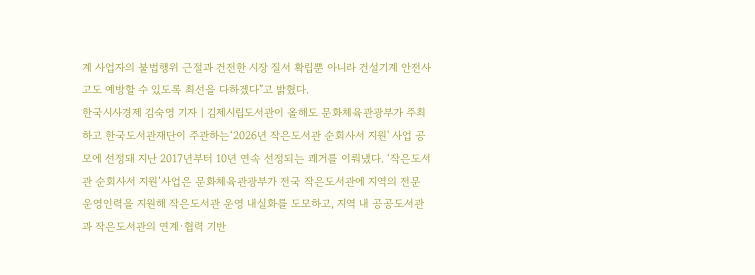계 사업자의 불법행위 근절과 건전한 시장 질서 확립뿐 아니라 건설기계 안전사고도 예방할 수 있도록 최선을 다하겠다”고 밝혔다.
한국시사경제 김숙영 기자 | 김제시립도서관이 올해도 문화체육관광부가 주최하고 한국도서관재단이 주관하는‘2026년 작은도서관 순회사서 지원' 사업 공모에 선정돼 지난 2017년부터 10년 연속 선정되는 쾌거를 이뤄냈다. ‘작은도서관 순회사서 지원’사업은 문화체육관광부가 전국 작은도서관에 지역의 전문 운영인력을 지원해 작은도서관 운영 내실화를 도모하고, 지역 내 공공도서관과 작은도서관의 연계·협력 기반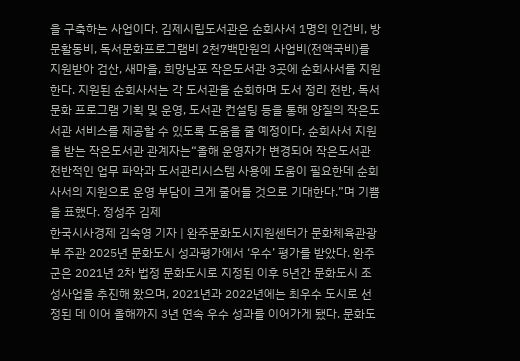을 구축하는 사업이다. 김제시립도서관은 순회사서 1명의 인건비, 방문활동비, 독서문화프로그램비 2천7백만원의 사업비(전액국비)를 지원받아 검산, 새마을, 희망남포 작은도서관 3곳에 순회사서를 지원한다. 지원된 순회사서는 각 도서관을 순회하며 도서 정리 전반, 독서문화 프로그램 기획 및 운영, 도서관 컨설팅 등을 통해 양질의 작은도서관 서비스를 제공할 수 있도록 도움을 줄 예정이다. 순회사서 지원을 받는 작은도서관 관계자는“올해 운영자가 변경되어 작은도서관 전반적인 업무 파악과 도서관리시스템 사용에 도움이 필요한데 순회사서의 지원으로 운영 부담이 크게 줄어들 것으로 기대한다.”며 기쁨을 표했다. 정성주 김제
한국시사경제 김숙영 기자 | 완주문화도시지원센터가 문화체육관광부 주관 2025년 문화도시 성과평가에서 ‘우수’ 평가를 받았다. 완주군은 2021년 2차 법정 문화도시로 지정된 이후 5년간 문화도시 조성사업을 추진해 왔으며, 2021년과 2022년에는 최우수 도시로 선정된 데 이어 올해까지 3년 연속 우수 성과를 이어가게 됐다. 문화도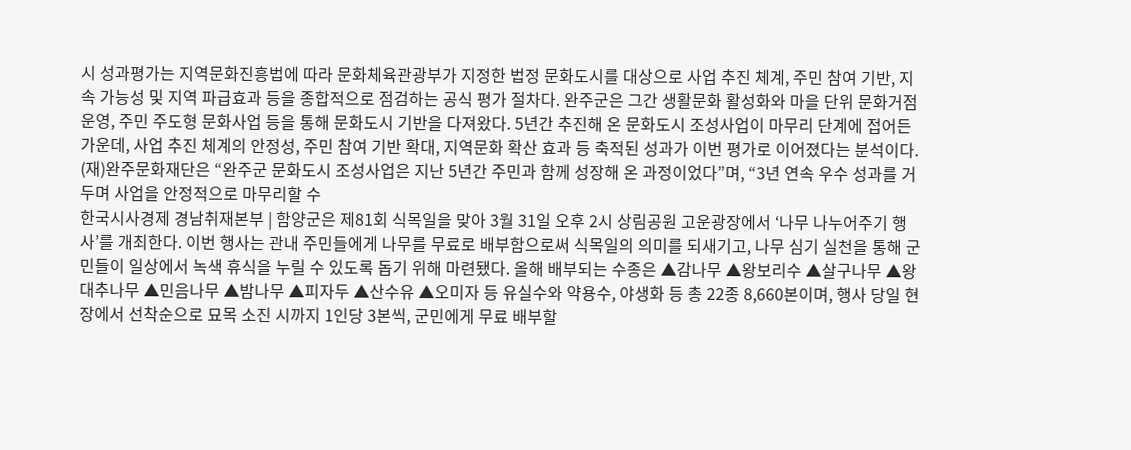시 성과평가는 지역문화진흥법에 따라 문화체육관광부가 지정한 법정 문화도시를 대상으로 사업 추진 체계, 주민 참여 기반, 지속 가능성 및 지역 파급효과 등을 종합적으로 점검하는 공식 평가 절차다. 완주군은 그간 생활문화 활성화와 마을 단위 문화거점 운영, 주민 주도형 문화사업 등을 통해 문화도시 기반을 다져왔다. 5년간 추진해 온 문화도시 조성사업이 마무리 단계에 접어든 가운데, 사업 추진 체계의 안정성, 주민 참여 기반 확대, 지역문화 확산 효과 등 축적된 성과가 이번 평가로 이어졌다는 분석이다. (재)완주문화재단은 “완주군 문화도시 조성사업은 지난 5년간 주민과 함께 성장해 온 과정이었다”며, “3년 연속 우수 성과를 거두며 사업을 안정적으로 마무리할 수
한국시사경제 경남취재본부 | 함양군은 제81회 식목일을 맞아 3월 31일 오후 2시 상림공원 고운광장에서 ‘나무 나누어주기 행사’를 개최한다. 이번 행사는 관내 주민들에게 나무를 무료로 배부함으로써 식목일의 의미를 되새기고, 나무 심기 실천을 통해 군민들이 일상에서 녹색 휴식을 누릴 수 있도록 돕기 위해 마련됐다. 올해 배부되는 수종은 ▲감나무 ▲왕보리수 ▲살구나무 ▲왕대추나무 ▲민음나무 ▲밤나무 ▲피자두 ▲산수유 ▲오미자 등 유실수와 약용수, 야생화 등 총 22종 8,660본이며, 행사 당일 현장에서 선착순으로 묘목 소진 시까지 1인당 3본씩, 군민에게 무료 배부할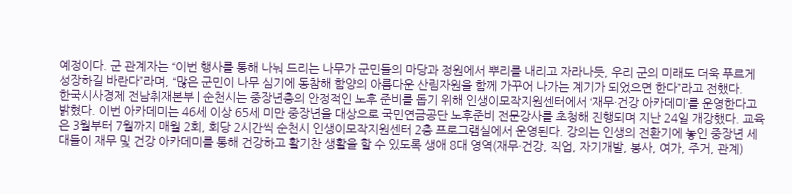예정이다. 군 관계자는 “이번 행사를 통해 나눠 드리는 나무가 군민들의 마당과 정원에서 뿌리를 내리고 자라나듯, 우리 군의 미래도 더욱 푸르게 성장하길 바란다”라며, “많은 군민이 나무 심기에 동참해 함양의 아름다운 산림자원을 함께 가꾸어 나가는 계기가 되었으면 한다”라고 전했다.
한국시사경제 전남취재본부 | 순천시는 중장년층의 안정적인 노후 준비를 돕기 위해 인생이모작지원센터에서 ‘재무·건강 아카데미’를 운영한다고 밝혔다. 이번 아카데미는 46세 이상 65세 미만 중장년을 대상으로 국민연금공단 노후준비 전문강사를 초청해 진행되며 지난 24일 개강했다. 교육은 3월부터 7월까지 매월 2회, 회당 2시간씩 순천시 인생이모작지원센터 2층 프로그램실에서 운영된다. 강의는 인생의 전환기에 놓인 중장년 세대들이 재무 및 건강 아카데미를 통해 건강하고 활기찬 생활을 할 수 있도록 생애 8대 영역(재무·건강, 직업, 자기개발, 봉사, 여가, 주거, 관계)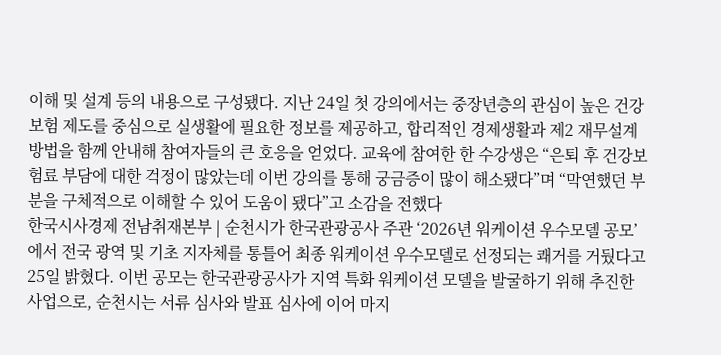이해 및 설계 등의 내용으로 구성됐다. 지난 24일 첫 강의에서는 중장년층의 관심이 높은 건강보험 제도를 중심으로 실생활에 필요한 정보를 제공하고, 합리적인 경제생활과 제2 재무설계 방법을 함께 안내해 참여자들의 큰 호응을 얻었다. 교육에 참여한 한 수강생은 “은퇴 후 건강보험료 부담에 대한 걱정이 많았는데 이번 강의를 통해 궁금증이 많이 해소됐다”며 “막연했던 부분을 구체적으로 이해할 수 있어 도움이 됐다”고 소감을 전했다
한국시사경제 전남취재본부 | 순천시가 한국관광공사 주관 ‘2026년 워케이션 우수모델 공모’에서 전국 광역 및 기초 지자체를 통틀어 최종 워케이션 우수모델로 선정되는 쾌거를 거뒀다고 25일 밝혔다. 이번 공모는 한국관광공사가 지역 특화 워케이션 모델을 발굴하기 위해 추진한 사업으로, 순천시는 서류 심사와 발표 심사에 이어 마지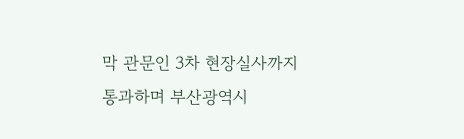막 관문인 3차 현장실사까지 통과하며 부산광역시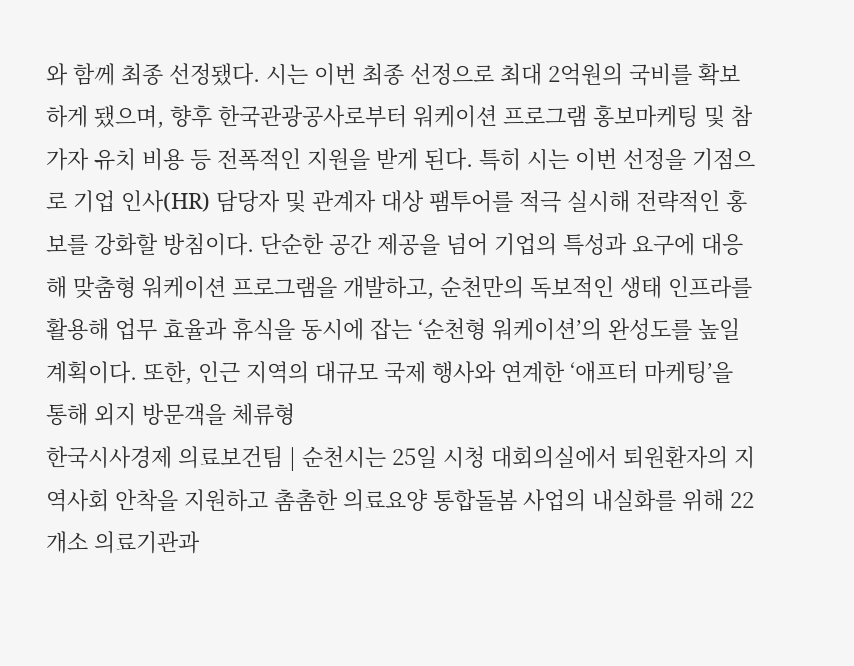와 함께 최종 선정됐다. 시는 이번 최종 선정으로 최대 2억원의 국비를 확보하게 됐으며, 향후 한국관광공사로부터 워케이션 프로그램 홍보마케팅 및 참가자 유치 비용 등 전폭적인 지원을 받게 된다. 특히 시는 이번 선정을 기점으로 기업 인사(HR) 담당자 및 관계자 대상 팸투어를 적극 실시해 전략적인 홍보를 강화할 방침이다. 단순한 공간 제공을 넘어 기업의 특성과 요구에 대응해 맞춤형 워케이션 프로그램을 개발하고, 순천만의 독보적인 생태 인프라를 활용해 업무 효율과 휴식을 동시에 잡는 ‘순천형 워케이션’의 완성도를 높일 계획이다. 또한, 인근 지역의 대규모 국제 행사와 연계한 ‘애프터 마케팅’을 통해 외지 방문객을 체류형
한국시사경제 의료보건팀 | 순천시는 25일 시청 대회의실에서 퇴원환자의 지역사회 안착을 지원하고 촘촘한 의료요양 통합돌봄 사업의 내실화를 위해 22개소 의료기관과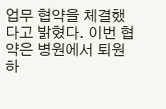업무 협약을 체결했다고 밝혔다. 이번 협약은 병원에서 퇴원하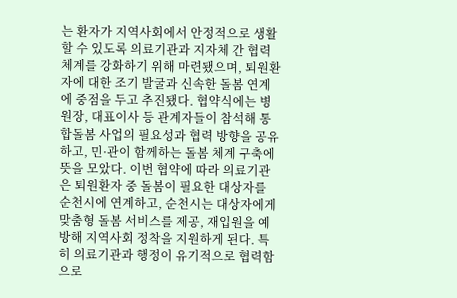는 환자가 지역사회에서 안정적으로 생활할 수 있도록 의료기관과 지자체 간 협력체계를 강화하기 위해 마련됐으며, 퇴원환자에 대한 조기 발굴과 신속한 돌봄 연계에 중점을 두고 추진됐다. 협약식에는 병원장, 대표이사 등 관계자들이 참석해 통합돌봄 사업의 필요성과 협력 방향을 공유하고, 민·관이 함께하는 돌봄 체계 구축에 뜻을 모았다. 이번 협약에 따라 의료기관은 퇴원환자 중 돌봄이 필요한 대상자를 순천시에 연계하고, 순천시는 대상자에게 맞춤형 돌봄 서비스를 제공, 재입원을 예방해 지역사회 정착을 지원하게 된다. 특히 의료기관과 행정이 유기적으로 협력함으로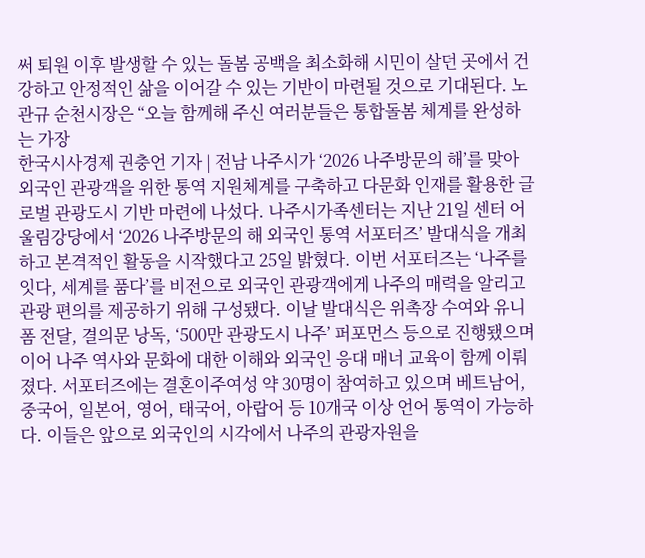써 퇴원 이후 발생할 수 있는 돌봄 공백을 최소화해 시민이 살던 곳에서 건강하고 안정적인 삶을 이어갈 수 있는 기반이 마련될 것으로 기대된다. 노관규 순천시장은 “오늘 함께해 주신 여러분들은 통합돌봄 체계를 완성하는 가장
한국시사경제 권충언 기자 | 전남 나주시가 ‘2026 나주방문의 해’를 맞아 외국인 관광객을 위한 통역 지원체계를 구축하고 다문화 인재를 활용한 글로벌 관광도시 기반 마련에 나섰다. 나주시가족센터는 지난 21일 센터 어울림강당에서 ‘2026 나주방문의 해 외국인 통역 서포터즈’ 발대식을 개최하고 본격적인 활동을 시작했다고 25일 밝혔다. 이번 서포터즈는 ‘나주를 잇다, 세계를 품다’를 비전으로 외국인 관광객에게 나주의 매력을 알리고 관광 편의를 제공하기 위해 구성됐다. 이날 발대식은 위촉장 수여와 유니폼 전달, 결의문 낭독, ‘500만 관광도시 나주’ 퍼포먼스 등으로 진행됐으며 이어 나주 역사와 문화에 대한 이해와 외국인 응대 매너 교육이 함께 이뤄졌다. 서포터즈에는 결혼이주여성 약 30명이 참여하고 있으며 베트남어, 중국어, 일본어, 영어, 태국어, 아랍어 등 10개국 이상 언어 통역이 가능하다. 이들은 앞으로 외국인의 시각에서 나주의 관광자원을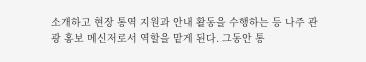소개하고 현장 통역 지원과 안내 활동을 수행하는 등 나주 관광 홍보 메신저로서 역할을 맡게 된다. 그동안 통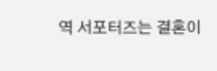역 서포터즈는 결혼이